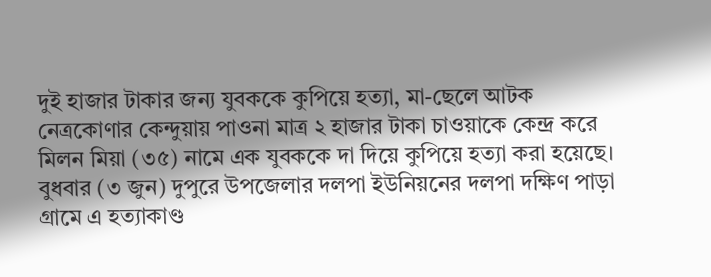দুই হাজার টাকার জন্য যুবককে কুপিয়ে হত্যা, মা-ছেলে আটক
নেত্রকোণার কেন্দুয়ায় পাওনা মাত্র ২ হাজার টাকা চাওয়াকে কেন্দ্র করে মিলন মিয়া (৩৫) নামে এক যুবককে দা দিয়ে কুপিয়ে হত্যা করা হয়েছে। বুধবার (৩ জুন) দুপুরে উপজেলার দলপা ইউনিয়নের দলপা দক্ষিণ পাড়া গ্রামে এ হত্যাকাণ্ড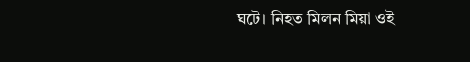ঘটে। নিহত মিলন মিয়া ওই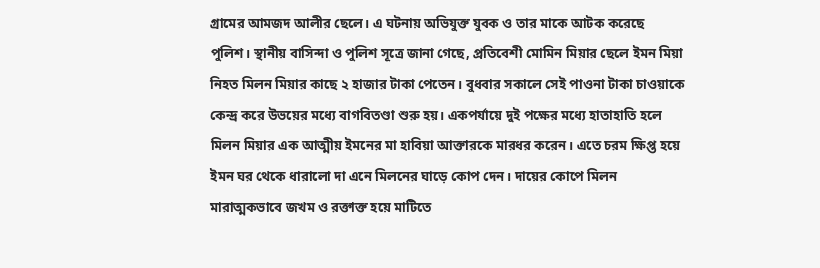গ্রামের আমজদ আলীর ছেলে। এ ঘটনায় অভিযুক্ত যুবক ও তার মাকে আটক করেছে পুলিশ। স্থানীয় বাসিন্দা ও পুলিশ সূত্রে জানা গেছে, প্রতিবেশী মোমিন মিয়ার ছেলে ইমন মিয়া নিহত মিলন মিয়ার কাছে ২ হাজার টাকা পেতেন। বুধবার সকালে সেই পাওনা টাকা চাওয়াকে কেন্দ্র করে উভয়ের মধ্যে বাগবিতণ্ডা শুরু হয়। একপর্যায়ে দুই পক্ষের মধ্যে হাতাহাতি হলে মিলন মিয়ার এক আত্মীয় ইমনের মা হাবিয়া আক্তারকে মারধর করেন। এতে চরম ক্ষিপ্ত হয়ে ইমন ঘর থেকে ধারালো দা এনে মিলনের ঘাড়ে কোপ দেন। দায়ের কোপে মিলন মারাত্মকভাবে জখম ও রক্তাক্ত হয়ে মাটিতে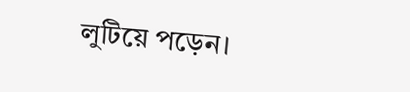লুটিয়ে পড়েন।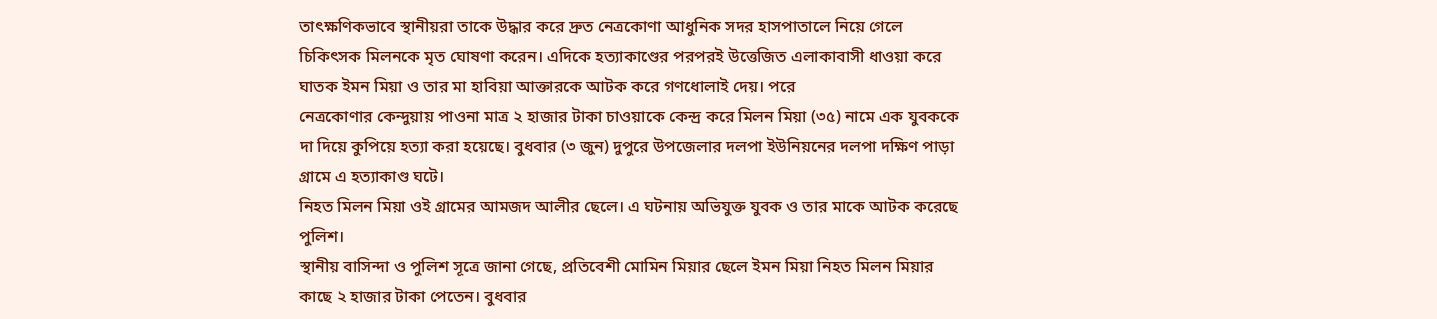তাৎক্ষণিকভাবে স্থানীয়রা তাকে উদ্ধার করে দ্রুত নেত্রকোণা আধুনিক সদর হাসপাতালে নিয়ে গেলে চিকিৎসক মিলনকে মৃত ঘোষণা করেন। এদিকে হত্যাকাণ্ডের পরপরই উত্তেজিত এলাকাবাসী ধাওয়া করে ঘাতক ইমন মিয়া ও তার মা হাবিয়া আক্তারকে আটক করে গণধোলাই দেয়। পরে
নেত্রকোণার কেন্দুয়ায় পাওনা মাত্র ২ হাজার টাকা চাওয়াকে কেন্দ্র করে মিলন মিয়া (৩৫) নামে এক যুবককে দা দিয়ে কুপিয়ে হত্যা করা হয়েছে। বুধবার (৩ জুন) দুপুরে উপজেলার দলপা ইউনিয়নের দলপা দক্ষিণ পাড়া গ্রামে এ হত্যাকাণ্ড ঘটে।
নিহত মিলন মিয়া ওই গ্রামের আমজদ আলীর ছেলে। এ ঘটনায় অভিযুক্ত যুবক ও তার মাকে আটক করেছে পুলিশ।
স্থানীয় বাসিন্দা ও পুলিশ সূত্রে জানা গেছে, প্রতিবেশী মোমিন মিয়ার ছেলে ইমন মিয়া নিহত মিলন মিয়ার কাছে ২ হাজার টাকা পেতেন। বুধবার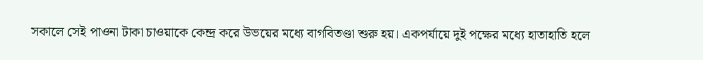সকালে সেই পাওনা টাকা চাওয়াকে কেন্দ্র করে উভয়ের মধ্যে বাগবিতণ্ডা শুরু হয়। একপর্যায়ে দুই পক্ষের মধ্যে হাতাহাতি হলে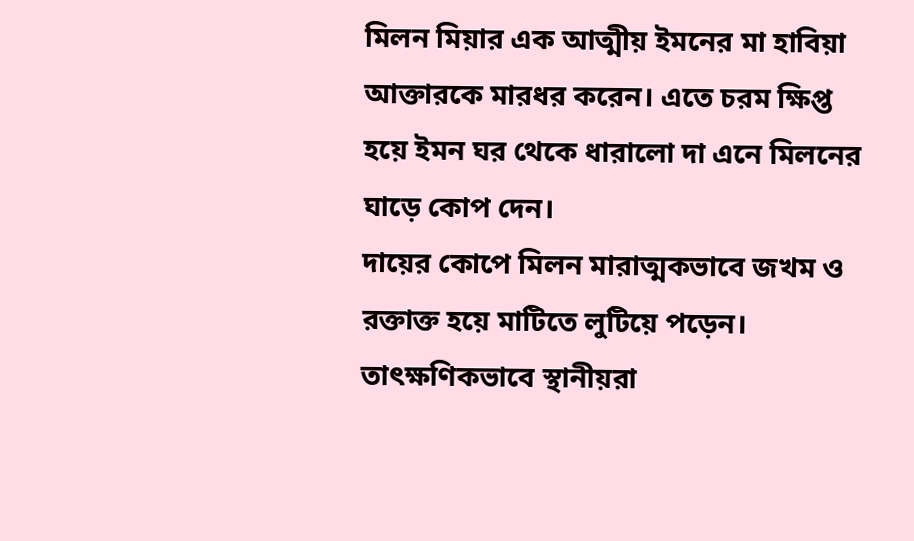মিলন মিয়ার এক আত্মীয় ইমনের মা হাবিয়া আক্তারকে মারধর করেন। এতে চরম ক্ষিপ্ত হয়ে ইমন ঘর থেকে ধারালো দা এনে মিলনের ঘাড়ে কোপ দেন।
দায়ের কোপে মিলন মারাত্মকভাবে জখম ও রক্তাক্ত হয়ে মাটিতে লুটিয়ে পড়েন। তাৎক্ষণিকভাবে স্থানীয়রা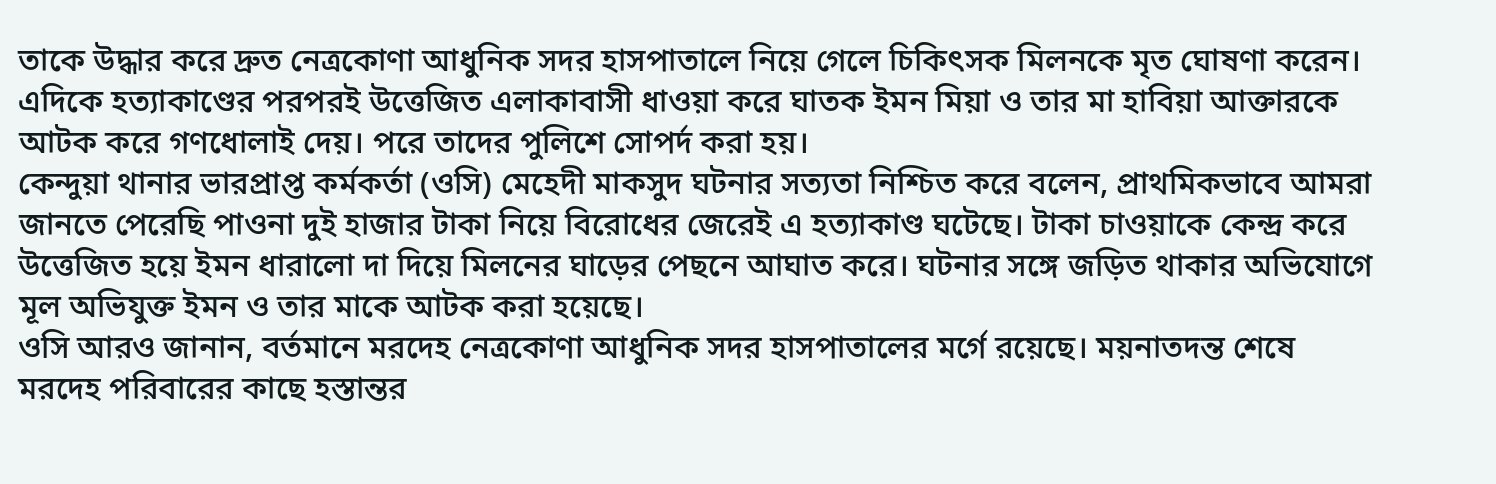তাকে উদ্ধার করে দ্রুত নেত্রকোণা আধুনিক সদর হাসপাতালে নিয়ে গেলে চিকিৎসক মিলনকে মৃত ঘোষণা করেন। এদিকে হত্যাকাণ্ডের পরপরই উত্তেজিত এলাকাবাসী ধাওয়া করে ঘাতক ইমন মিয়া ও তার মা হাবিয়া আক্তারকে আটক করে গণধোলাই দেয়। পরে তাদের পুলিশে সোপর্দ করা হয়।
কেন্দুয়া থানার ভারপ্রাপ্ত কর্মকর্তা (ওসি) মেহেদী মাকসুদ ঘটনার সত্যতা নিশ্চিত করে বলেন, প্রাথমিকভাবে আমরা জানতে পেরেছি পাওনা দুই হাজার টাকা নিয়ে বিরোধের জেরেই এ হত্যাকাণ্ড ঘটেছে। টাকা চাওয়াকে কেন্দ্র করে উত্তেজিত হয়ে ইমন ধারালো দা দিয়ে মিলনের ঘাড়ের পেছনে আঘাত করে। ঘটনার সঙ্গে জড়িত থাকার অভিযোগে মূল অভিযুক্ত ইমন ও তার মাকে আটক করা হয়েছে।
ওসি আরও জানান, বর্তমানে মরদেহ নেত্রকোণা আধুনিক সদর হাসপাতালের মর্গে রয়েছে। ময়নাতদন্ত শেষে মরদেহ পরিবারের কাছে হস্তান্তর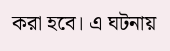করা হবে। এ ঘটনায়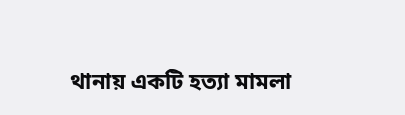থানায় একটি হত্যা মামলা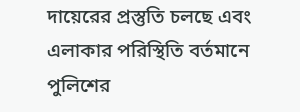দায়েরের প্রস্তুতি চলছে এবং এলাকার পরিস্থিতি বর্তমানে পুলিশের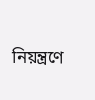নিয়ন্ত্রণে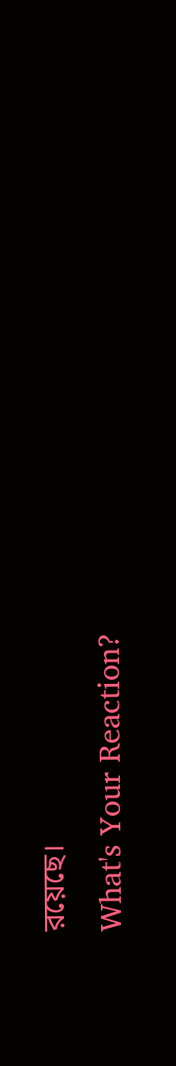রয়েছে।
What's Your Reaction?